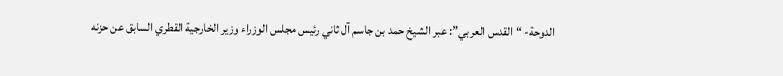الدوحة- “القدس العربي”: عبر الشيخ حمد بن جاسم آل ثاني رئيس مجلس الوزراء وزير الخارجية القطري السابق عن حزنه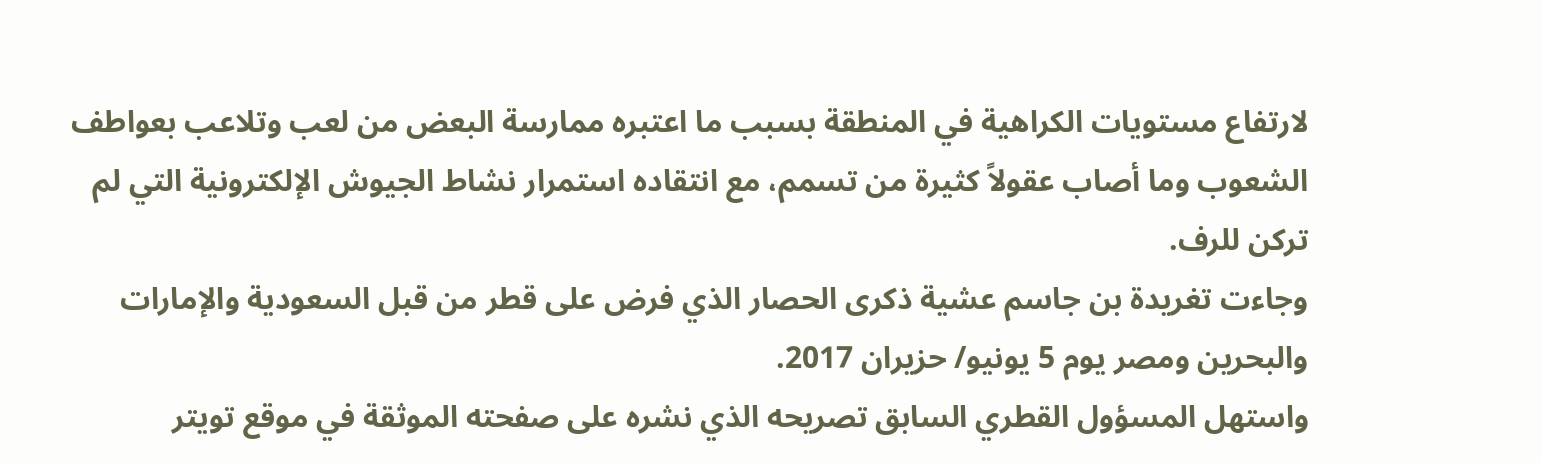لارتفاع مستويات الكراهية في المنطقة بسبب ما اعتبره ممارسة البعض من لعب وتلاعب بعواطف الشعوب وما أصاب عقولاً كثيرة من تسمم، مع انتقاده استمرار نشاط الجيوش الإلكترونية التي لم تركن للرف.
وجاءت تغريدة بن جاسم عشية ذكرى الحصار الذي فرض على قطر من قبل السعودية والإمارات والبحرين ومصر يوم 5 يونيو/ حزيران 2017.
واستهل المسؤول القطري السابق تصريحه الذي نشره على صفحته الموثقة في موقع تويتر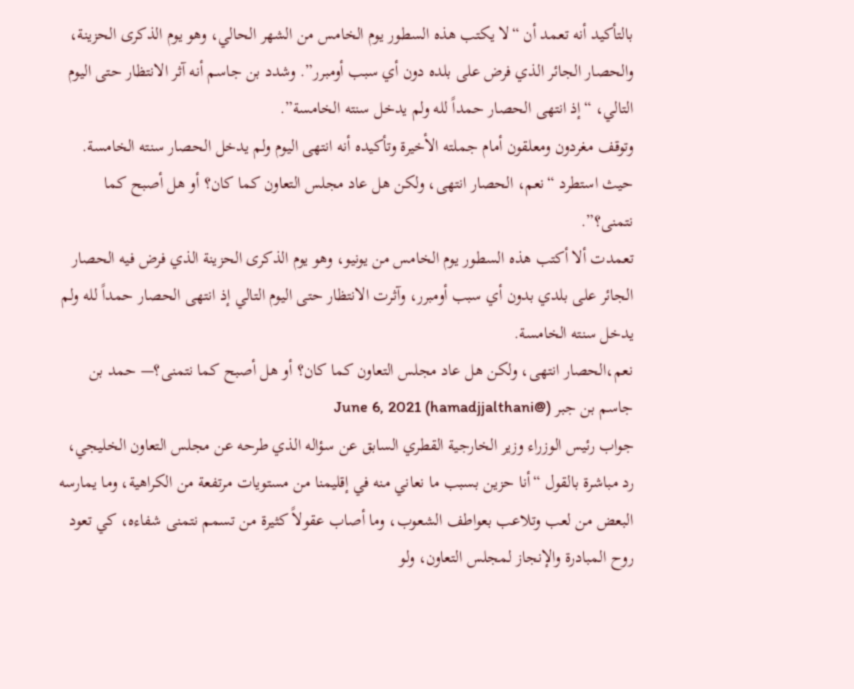بالتأكيد أنه تعمد أن “لا يكتب هذه السطور يوم الخامس من الشهر الحالي، وهو يوم الذكرى الحزينة، والحصار الجائر الذي فرض على بلده دون أي سبب أومبرر”. وشدد بن جاسم أنه آثر الانتظار حتى اليوم التالي، “إذ انتهى الحصار حمداً لله ولم يدخل سنته الخامسة”.
وتوقف مغردون ومعلقون أمام جملته الأخيرة وتأكيده أنه انتهى اليوم ولم يدخل الحصار سنته الخامسة. حيث استطرد “نعم، الحصار انتهى، ولكن هل عاد مجلس التعاون كما كان؟ أو هل أصبح كما نتمنى؟”.
تعمدت ألا أكتب هذه السطور يوم الخامس من يونيو، وهو يوم الذكرى الحزينة الذي فرض فيه الحصار الجائر على بلدي بدون أي سبب أومبرر، وآثرت الانتظار حتى اليوم التالي إذ انتهى الحصار حمداً لله ولم يدخل سنته الخامسة.
نعم،الحصار انتهى، ولكن هل عاد مجلس التعاون كما كان؟ أو هل أصبح كما نتمنى؟— حمد بن جاسم بن جبر (@hamadjjalthani) June 6, 2021
جواب رئيس الوزراء وزير الخارجية القطري السابق عن سؤاله الذي طرحه عن مجلس التعاون الخليجي، رد مباشرة بالقول “أنا حزين بسبب ما نعاني منه في إقليمنا من مستويات مرتفعة من الكراهية، وما يمارسه البعض من لعب وتلاعب بعواطف الشعوب، وما أصاب عقولاً كثيرة من تسمم نتمنى شفاءه، كي تعود روح المبادرة والإنجاز لمجلس التعاون، ولو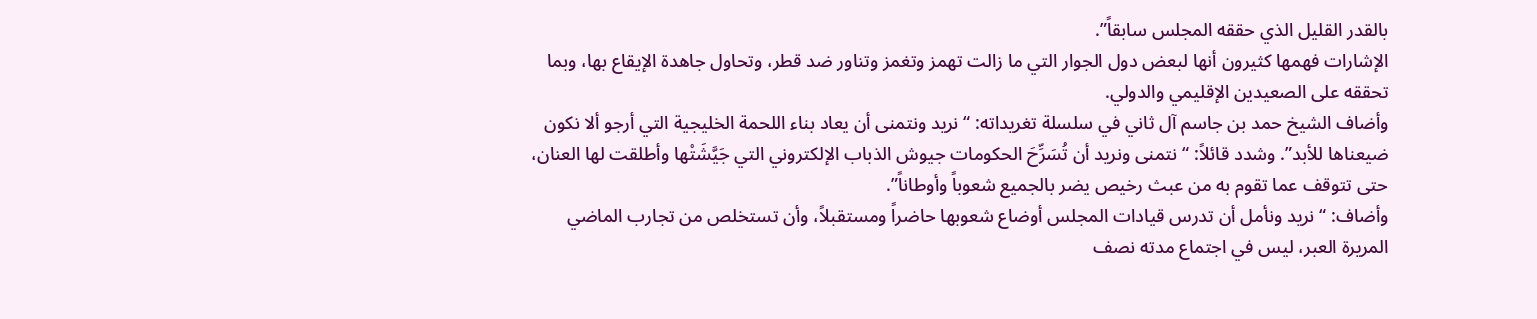بالقدر القليل الذي حققه المجلس سابقاً”.
الإشارات فهمها كثيرون أنها لبعض دول الجوار التي ما زالت تهمز وتغمز وتناور ضد قطر، وتحاول جاهدة الإيقاع بها، وبما تحققه على الصعيدين الإقليمي والدولي.
وأضاف الشيخ حمد بن جاسم آل ثاني في سلسلة تغريداته: “نريد ونتمنى أن يعاد بناء اللحمة الخليجية التي أرجو ألا نكون ضيعناها للأبد”. وشدد قائلاً: “نتمنى ونريد أن تُسَرِّحَ الحكومات جيوش الذباب الإلكتروني التي جَيَّشَتْها وأطلقت لها العنان، حتى تتوقف عما تقوم به من عبث رخيص يضر بالجميع شعوباً وأوطاناً”.
وأضاف: “نريد ونأمل أن تدرس قيادات المجلس أوضاع شعوبها حاضراً ومستقبلاً، وأن تستخلص من تجارب الماضي المريرة العبر، ليس في اجتماع مدته نصف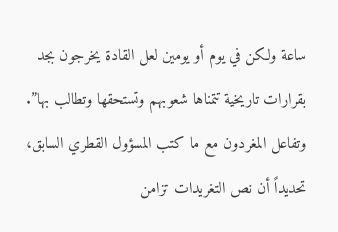ساعة ولكن في يوم أو يومين لعل القادة يخرجون بجد بقرارات تاريخية تتمناها شعوبهم وتستحقها وتطالب بها”.
وتفاعل المغردون مع ما كتب المسؤول القطري السابق، تحديداً أن نص التغريدات تزامن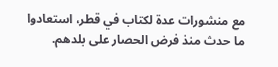مع منشورات عدة لكتاب في قطر، استعادوا ما حدث منذ فرض الحصار على بلدهم.